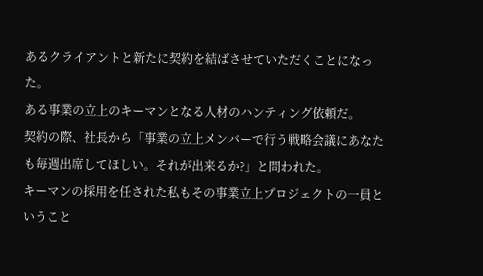あるクライアントと新たに契約を結ばさせていただくことになった。
ある事業の立上のキーマンとなる人材のハンティング依頼だ。
契約の際、社長から「事業の立上メンバーで行う戦略会議にあなたも毎週出席してほしい。それが出来るか?」と問われた。
キーマンの採用を任された私もその事業立上プロジェクトの一員ということ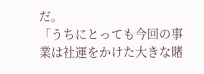だ。
「うちにとっても今回の事業は社運をかけた大きな賭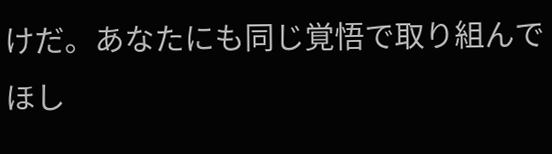けだ。あなたにも同じ覚悟で取り組んでほし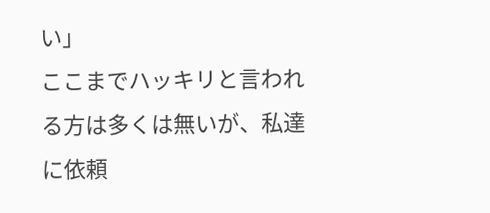い」
ここまでハッキリと言われる方は多くは無いが、私達に依頼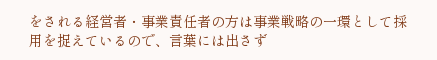をされる経営者・事業責任者の方は事業戦略の一環として採用を捉えているので、言葉には出さず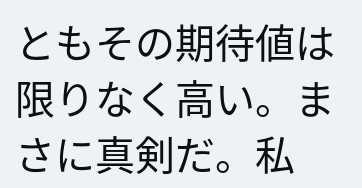ともその期待値は限りなく高い。まさに真剣だ。私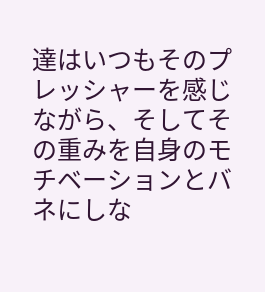達はいつもそのプレッシャーを感じながら、そしてその重みを自身のモチベーションとバネにしな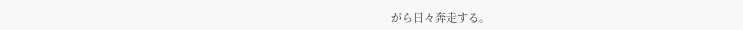がら日々奔走する。